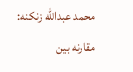محمد عبدالله زنكنه: مقارنه بين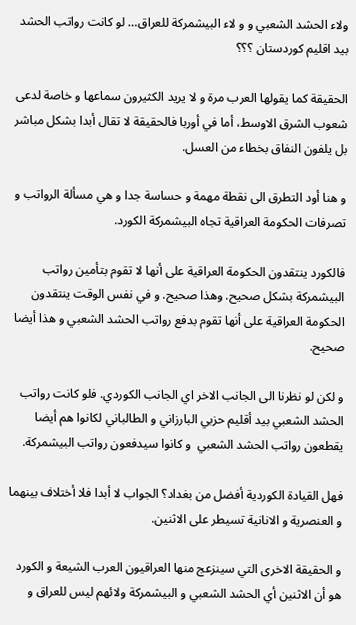ولاء الحشد الشعبي و و لاء البيشمركة للعراق… لو كانت رواتب الحشد بيد اقليم كوردستان ؟؟؟

الحقيقة كما يقولها العرب مرة و لا يريد الكثيرون سماعها و خاصة لدعى شعوب الشرق الاوسط، أما في أوربا فالحقيقة لا تقال أبدا بشكل مباشر بل يلفون النفاق بخطاء من العسل.

و هنا أود التطرق الى نقطة مهمة و حساسة جدا و هي مسألة الرواتب و تصرفات الحكومة العراقية تجاه البيشمركة الكورد.

فالكورد ينتقدون الحكومة العراقية على أنها لا تقوم بتأمين رواتب البيشمركة بشكل صحيح. وهذا صحيح. و في نفس الوقت ينتقدون  الحكومة العراقية على أنها تقوم بدفع رواتب الحشد الشعبي و هذا أيضا صحيح.

و لكن لو نظرنا الى الجانب الاخر اي الجانب الكوردي. فلو كانت رواتب الحشد الشعبي بيد أقليم حزبي البارزاني و الطالباني لكانوا هم أيضا يقطعون رواتب الحشد الشعبي  و كانوا سيدفعون رواتب البيشمركة.

فهل القيادة الكوردية أفضل من بغداد؟ الجواب لا أبدا فلا أختلاف بينهما و العنصرية و الانانية تسيطر على الاثنين.

و الحقيقة الاخرى التي سينزعج منها العراقيون العرب الشيعة و الكورد هو أن الاثنين أي الحشد الشعبي و البيشمركة ولائهم ليس للعراق و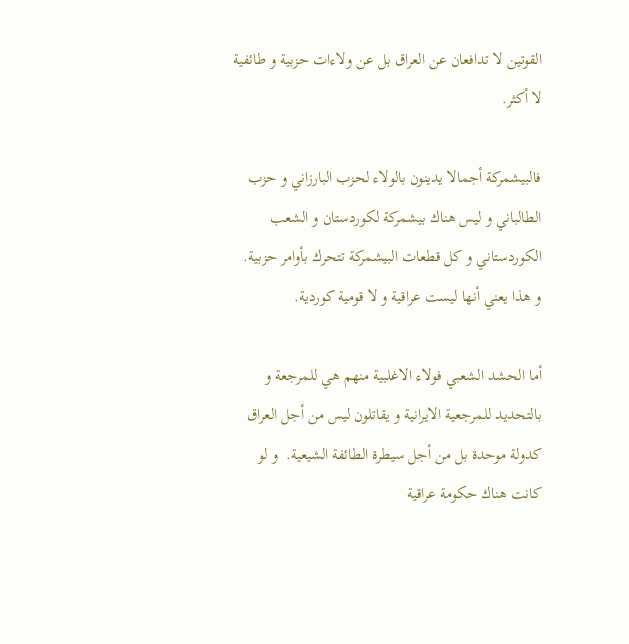القوتين لا تدافعان عن العراق بل عن ولاءات حزبية و طائفية لا أكثر.

فالبيشمركة أجمالا يدينون بالولاء لحزب البارزاني و حزب الطالباني و ليس هناك بيشمركة لكوردستان و الشعب الكوردستاني و كل قطعات البيشمركة تتحرك بأوامر حزبية.  و هذا يعني أنها ليست عراقية و لا قومية كوردية.

أما الحشد الشعبي فولاء الاغلبية منهم هي للمرجعة و بالتحديد للمرجعية الايرانية و يقاتلون ليس من أجل العراق كدولة موحدة بل من أجل سيطرة الطائفة الشيعية.  و لو كانت هناك حكومة عراقية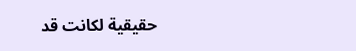حقيقية لكانت قد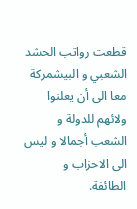قطعت رواتب الحشد الشعبي و البيشمركة معا الى أن يعلنوا ولائهم للدولة و الشعب أجمالا و ليس الى الاحزاب و الطائفة.